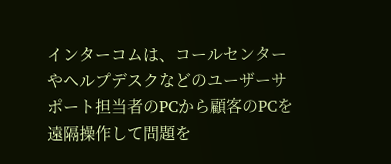インターコムは、コールセンターやヘルプデスクなどのユーザーサポート担当者のPCから顧客のPCを遠隔操作して問題を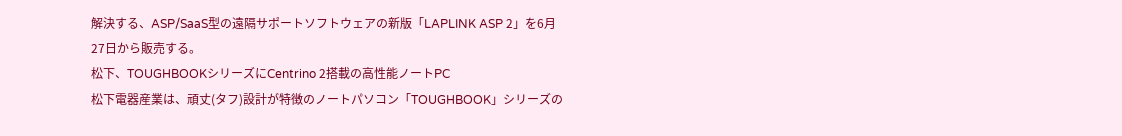解決する、ASP/SaaS型の遠隔サポートソフトウェアの新版「LAPLINK ASP 2」を6月27日から販売する。
松下、TOUGHBOOKシリーズにCentrino 2搭載の高性能ノートPC
松下電器産業は、頑丈(タフ)設計が特徴のノートパソコン「TOUGHBOOK」シリーズの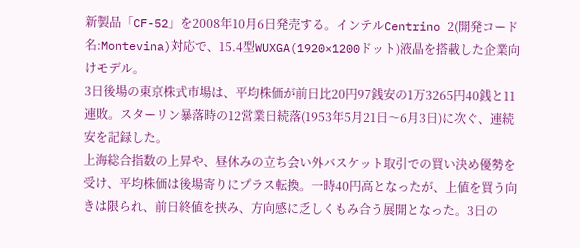新製品「CF-52」を2008年10月6日発売する。インテルCentrino 2(開発コード名:Montevina)対応で、15.4型WUXGA(1920×1200ドット)液晶を搭載した企業向けモデル。
3日後場の東京株式市場は、平均株価が前日比20円97銭安の1万3265円40銭と11連敗。スターリン暴落時の12営業日続落(1953年5月21日〜6月3日)に次ぐ、連続安を記録した。
上海総合指数の上昇や、昼休みの立ち会い外バスケット取引での買い決め優勢を受け、平均株価は後場寄りにプラス転換。一時40円高となったが、上値を買う向きは限られ、前日終値を挟み、方向感に乏しくもみ合う展開となった。3日の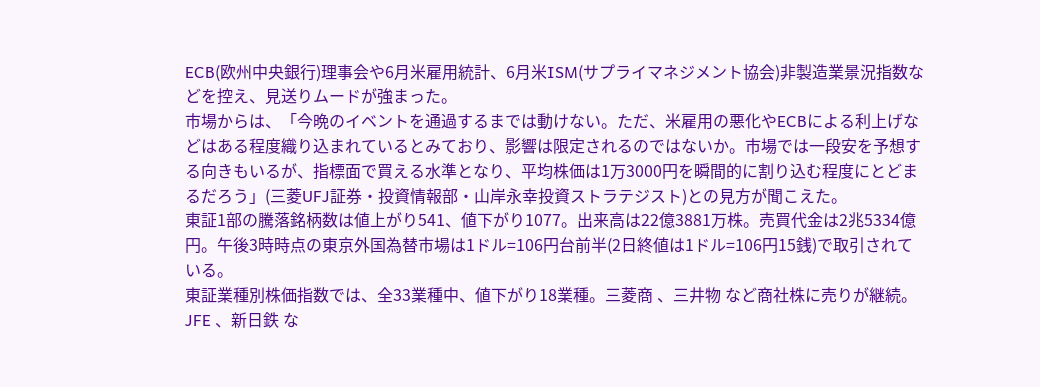ECB(欧州中央銀行)理事会や6月米雇用統計、6月米ISM(サプライマネジメント協会)非製造業景況指数などを控え、見送りムードが強まった。
市場からは、「今晩のイベントを通過するまでは動けない。ただ、米雇用の悪化やECBによる利上げなどはある程度織り込まれているとみており、影響は限定されるのではないか。市場では一段安を予想する向きもいるが、指標面で買える水準となり、平均株価は1万3000円を瞬間的に割り込む程度にとどまるだろう」(三菱UFJ証券・投資情報部・山岸永幸投資ストラテジスト)との見方が聞こえた。
東証1部の騰落銘柄数は値上がり541、値下がり1077。出来高は22億3881万株。売買代金は2兆5334億円。午後3時時点の東京外国為替市場は1ドル=106円台前半(2日終値は1ドル=106円15銭)で取引されている。
東証業種別株価指数では、全33業種中、値下がり18業種。三菱商 、三井物 など商社株に売りが継続。JFE 、新日鉄 な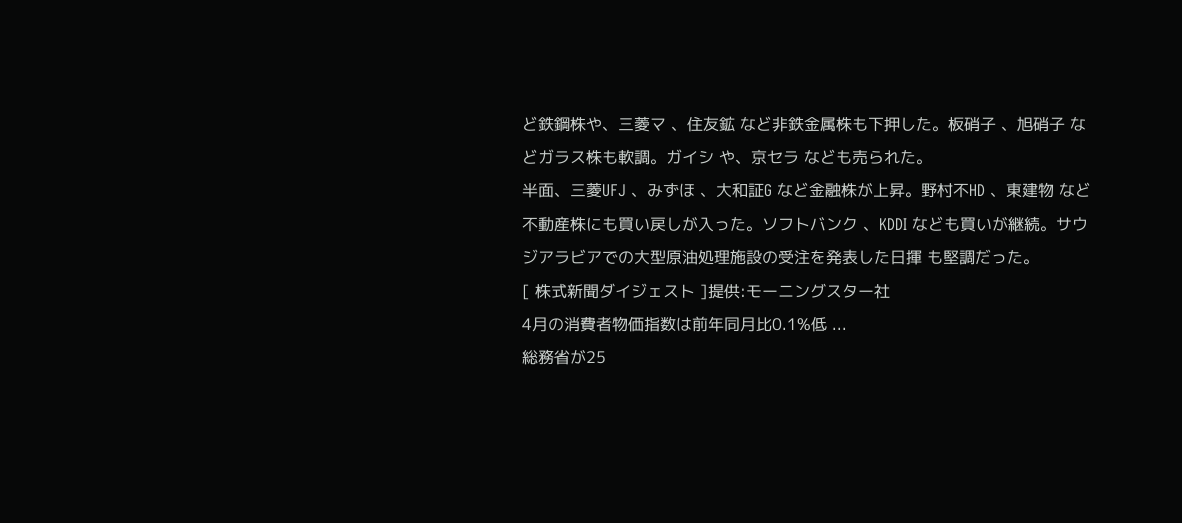ど鉄鋼株や、三菱マ 、住友鉱 など非鉄金属株も下押した。板硝子 、旭硝子 などガラス株も軟調。ガイシ や、京セラ なども売られた。
半面、三菱UFJ 、みずほ 、大和証G など金融株が上昇。野村不HD 、東建物 など不動産株にも買い戻しが入った。ソフトバンク 、KDDI なども買いが継続。サウジアラビアでの大型原油処理施設の受注を発表した日揮 も堅調だった。
[ 株式新聞ダイジェスト ]提供:モーニングスター社
4月の消費者物価指数は前年同月比0.1%低 ...
総務省が25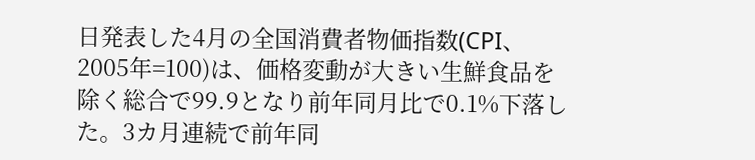日発表した4月の全国消費者物価指数(CPI、2005年=100)は、価格変動が大きい生鮮食品を除く総合で99.9となり前年同月比で0.1%下落した。3カ月連続で前年同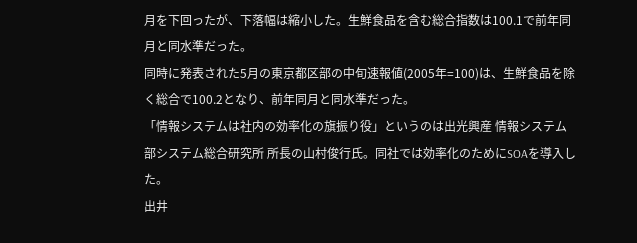月を下回ったが、下落幅は縮小した。生鮮食品を含む総合指数は100.1で前年同月と同水準だった。
同時に発表された5月の東京都区部の中旬速報値(2005年=100)は、生鮮食品を除く総合で100.2となり、前年同月と同水準だった。
「情報システムは社内の効率化の旗振り役」というのは出光興産 情報システム部システム総合研究所 所長の山村俊行氏。同社では効率化のためにSOAを導入した。
出井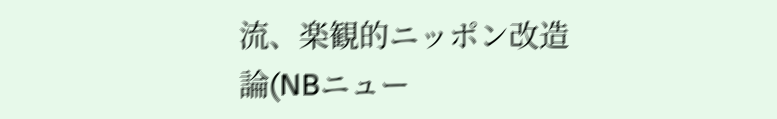流、楽観的ニッポン改造論(NBニュー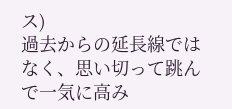ス)
過去からの延長線ではなく、思い切って跳んで一気に高み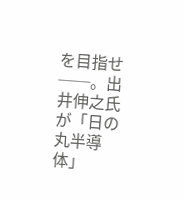を目指せ──。出井伸之氏が「日の丸半導体」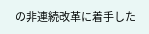の非連続改革に着手した